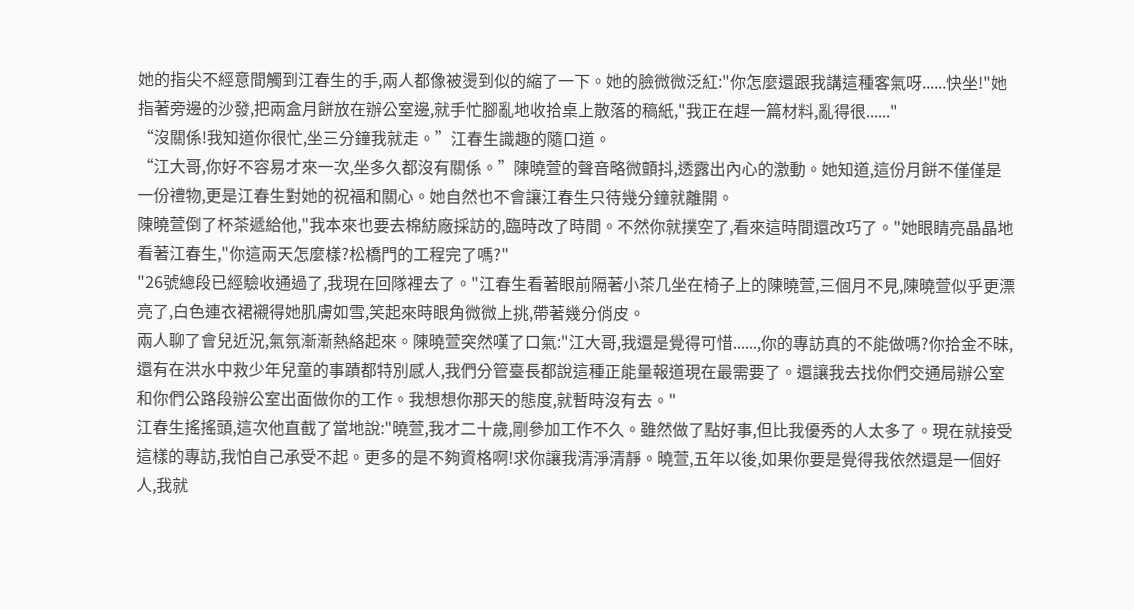她的指尖不經意間觸到江春生的手,兩人都像被燙到似的縮了一下。她的臉微微泛紅:"你怎麼還跟我講這種客氣呀......快坐!"她指著旁邊的沙發,把兩盒月餅放在辦公室邊,就手忙腳亂地收拾桌上散落的稿紙,"我正在趕一篇材料,亂得很......"
“沒關係!我知道你很忙,坐三分鐘我就走。”江春生識趣的隨口道。
“江大哥,你好不容易才來一次,坐多久都沒有關係。”陳曉萱的聲音略微顫抖,透露出內心的激動。她知道,這份月餅不僅僅是一份禮物,更是江春生對她的祝福和關心。她自然也不會讓江春生只待幾分鐘就離開。
陳曉萱倒了杯茶遞給他,"我本來也要去棉紡廠採訪的,臨時改了時間。不然你就撲空了,看來這時間還改巧了。"她眼睛亮晶晶地看著江春生,"你這兩天怎麼樣?松橋門的工程完了嗎?"
"26號總段已經驗收通過了,我現在回隊裡去了。"江春生看著眼前隔著小茶几坐在椅子上的陳曉萱,三個月不見,陳曉萱似乎更漂亮了,白色連衣裙襯得她肌膚如雪,笑起來時眼角微微上挑,帶著幾分俏皮。
兩人聊了會兒近況,氣氛漸漸熱絡起來。陳曉萱突然嘆了口氣:"江大哥,我還是覺得可惜......,你的專訪真的不能做嗎?你拾金不昧,還有在洪水中救少年兒童的事蹟都特別感人,我們分管臺長都說這種正能量報道現在最需要了。還讓我去找你們交通局辦公室和你們公路段辦公室出面做你的工作。我想想你那天的態度,就暫時沒有去。"
江春生搖搖頭,這次他直截了當地說:"曉萱,我才二十歲,剛參加工作不久。雖然做了點好事,但比我優秀的人太多了。現在就接受這樣的專訪,我怕自己承受不起。更多的是不夠資格啊!求你讓我清淨清靜。曉萱,五年以後,如果你要是覺得我依然還是一個好人,我就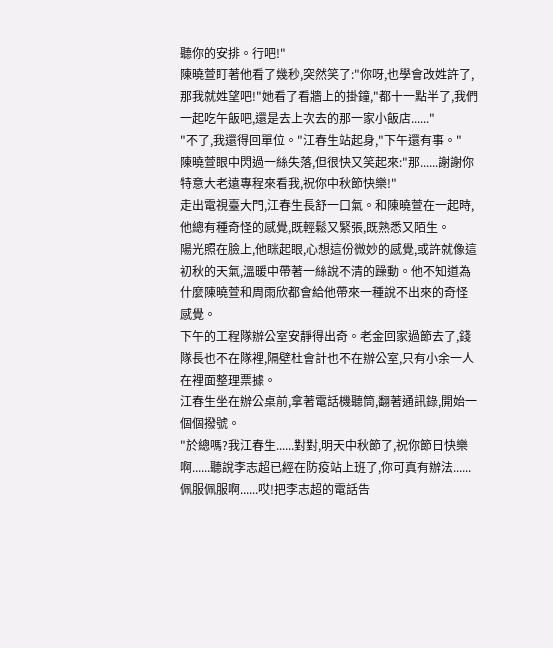聽你的安排。行吧!"
陳曉萱盯著他看了幾秒,突然笑了:"你呀,也學會改姓許了,那我就姓望吧!"她看了看牆上的掛鐘,"都十一點半了,我們一起吃午飯吧,還是去上次去的那一家小飯店......"
"不了,我還得回單位。"江春生站起身,"下午還有事。"
陳曉萱眼中閃過一絲失落,但很快又笑起來:"那......謝謝你特意大老遠專程來看我,祝你中秋節快樂!"
走出電視臺大門,江春生長舒一口氣。和陳曉萱在一起時,他總有種奇怪的感覺,既輕鬆又緊張,既熟悉又陌生。
陽光照在臉上,他眯起眼,心想這份微妙的感覺,或許就像這初秋的天氣,溫暖中帶著一絲說不清的躁動。他不知道為什麼陳曉萱和周雨欣都會給他帶來一種說不出來的奇怪感覺。
下午的工程隊辦公室安靜得出奇。老金回家過節去了,錢隊長也不在隊裡,隔壁杜會計也不在辦公室,只有小余一人在裡面整理票據。
江春生坐在辦公桌前,拿著電話機聽筒,翻著通訊錄,開始一個個撥號。
"於總嗎?我江春生......對對,明天中秋節了,祝你節日快樂啊......聽說李志超已經在防疫站上班了,你可真有辦法......佩服佩服啊......哎!把李志超的電話告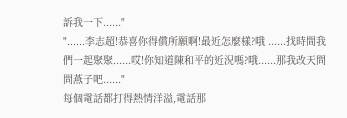訴我一下......"
"......李志超!恭喜你得償所願啊!最近怎麼樣?哦 ......找時間我們一起聚聚......哎!你知道陳和平的近況嗎?哦......那我改天問問燕子吧......"
每個電話都打得熱情洋溢,電話那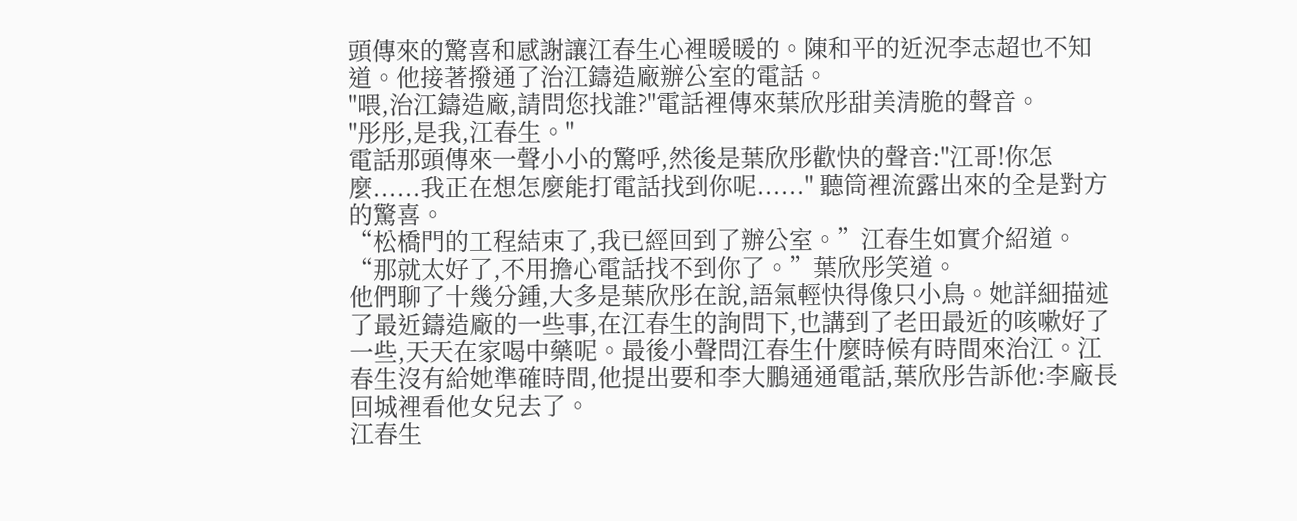頭傳來的驚喜和感謝讓江春生心裡暖暖的。陳和平的近況李志超也不知道。他接著撥通了治江鑄造廠辦公室的電話。
"喂,治江鑄造廠,請問您找誰?"電話裡傳來葉欣彤甜美清脆的聲音。
"彤彤,是我,江春生。"
電話那頭傳來一聲小小的驚呼,然後是葉欣彤歡快的聲音:"江哥!你怎麼......我正在想怎麼能打電話找到你呢......" 聽筒裡流露出來的全是對方的驚喜。
“松橋門的工程結束了,我已經回到了辦公室。”江春生如實介紹道。
“那就太好了,不用擔心電話找不到你了。”葉欣彤笑道。
他們聊了十幾分鍾,大多是葉欣彤在說,語氣輕快得像只小鳥。她詳細描述了最近鑄造廠的一些事,在江春生的詢問下,也講到了老田最近的咳嗽好了一些,天天在家喝中藥呢。最後小聲問江春生什麼時候有時間來治江。江春生沒有給她準確時間,他提出要和李大鵬通通電話,葉欣彤告訴他:李廠長回城裡看他女兒去了。
江春生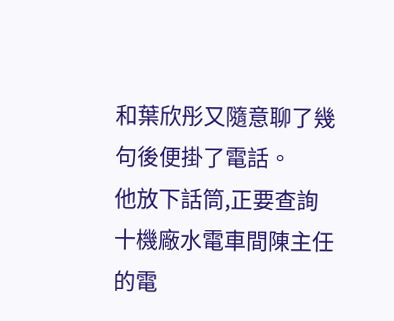和葉欣彤又隨意聊了幾句後便掛了電話。
他放下話筒,正要查詢十機廠水電車間陳主任的電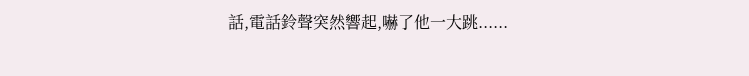話,電話鈴聲突然響起,嚇了他一大跳......